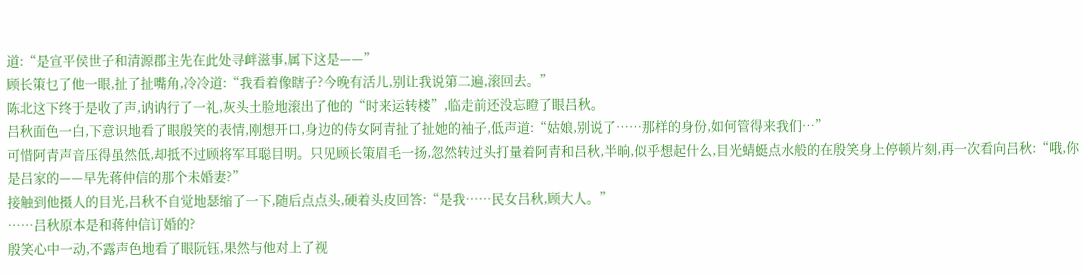道:“是宣平侯世子和清源郡主先在此处寻衅滋事,属下这是——”
顾长策乜了他一眼,扯了扯嘴角,冷冷道:“我看着像瞎子?今晚有活儿,别让我说第二遍,滚回去。”
陈北这下终于是收了声,讷讷行了一礼,灰头土脸地滚出了他的“时来运转楼”,临走前还没忘瞪了眼吕秋。
吕秋面色一白,下意识地看了眼殷笑的表情,刚想开口,身边的侍女阿青扯了扯她的袖子,低声道:“姑娘,别说了……那样的身份,如何管得来我们…”
可惜阿青声音压得虽然低,却抵不过顾将军耳聪目明。只见顾长策眉毛一扬,忽然转过头打量着阿青和吕秋,半晌,似乎想起什么,目光蜻蜓点水般的在殷笑身上停顿片刻,再一次看向吕秋:“哦,你是吕家的——早先蒋仲信的那个未婚妻?”
接触到他摄人的目光,吕秋不自觉地瑟缩了一下,随后点点头,硬着头皮回答:“是我……民女吕秋,顾大人。”
……吕秋原本是和蒋仲信订婚的?
殷笑心中一动,不露声色地看了眼阮钰,果然与他对上了视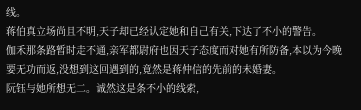线。
蒋伯真立场尚且不明,天子却已经认定她和自己有关,下达了不小的警告。
伽禾那条路暂时走不通,亲军都尉府也因天子态度而对她有所防备,本以为今晚要无功而返,没想到这回遇到的,竟然是蒋仲信的先前的未婚妻。
阮钰与她所想无二。诚然这是条不小的线索,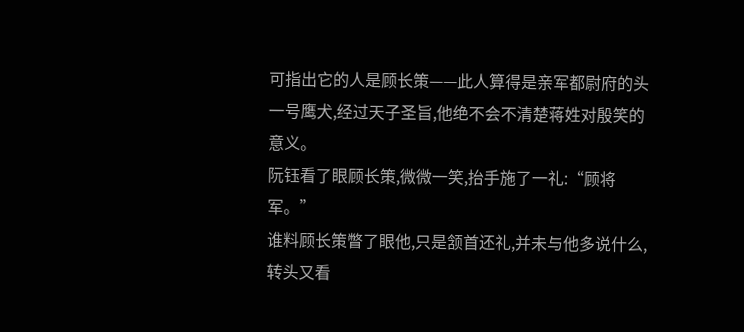可指出它的人是顾长策——此人算得是亲军都尉府的头一号鹰犬,经过天子圣旨,他绝不会不清楚蒋姓对殷笑的意义。
阮钰看了眼顾长策,微微一笑,抬手施了一礼:“顾将军。”
谁料顾长策瞥了眼他,只是颔首还礼,并未与他多说什么,转头又看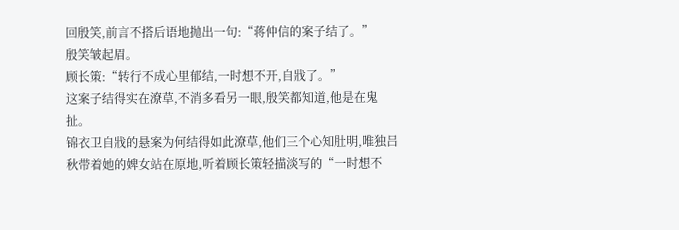回殷笑,前言不搭后语地抛出一句:“蒋仲信的案子结了。”
殷笑皱起眉。
顾长策:“转行不成心里郁结,一时想不开,自戕了。”
这案子结得实在潦草,不消多看另一眼,殷笑都知道,他是在鬼扯。
锦衣卫自戕的悬案为何结得如此潦草,他们三个心知肚明,唯独吕秋带着她的婢女站在原地,听着顾长策轻描淡写的“一时想不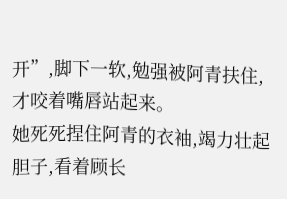开”,脚下一软,勉强被阿青扶住,才咬着嘴唇站起来。
她死死捏住阿青的衣袖,竭力壮起胆子,看着顾长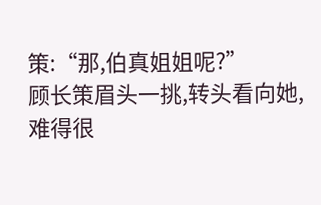策:“那,伯真姐姐呢?”
顾长策眉头一挑,转头看向她,难得很